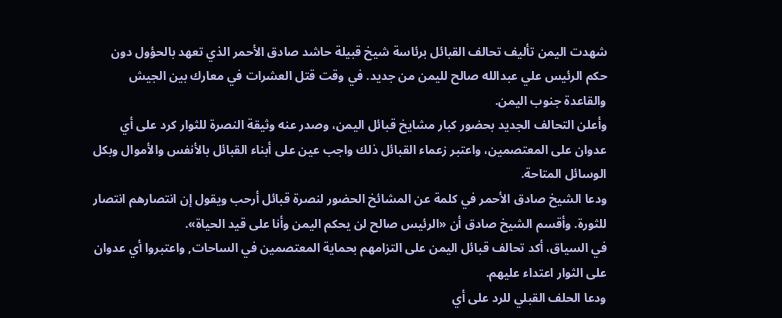شهدت اليمن تأليف تحالف القبائل برئاسة شيخ قبيلة حاشد صادق الأحمر الذي تعهد بالحؤول دون حكم الرئيس علي عبدالله صالح لليمن من جديد. في وقت قتل العشرات في معارك بين الجيش والقاعدة جنوب اليمن.
وأعلن التحالف الجديد بحضور كبار مشايخ قبائل اليمن، وصدر عنه وثيقة النصرة للثوار كرد على أي عدوان على المعتصمين، واعتبر زعماء القبائل ذلك واجب عين على أبناء القبائل بالأنفس والأموال وبكل الوسائل المتاحة.
ودعا الشيخ صادق الأحمر في كلمة عن المشائخ الحضور لنصرة قبائل أرحب ويقول إن انتصارهم انتصار للثورة. وأقسم الشيخ صادق أن «الرئيس صالح لن يحكم اليمن وأنا على قيد الحياة».
في السياق، أكد تحالف قبائل اليمن على التزامهم بحماية المعتصمين في الساحات, واعتبروا أي عدوان على الثوار اعتداء عليهم.
ودعا الحلف القبلي للرد على أي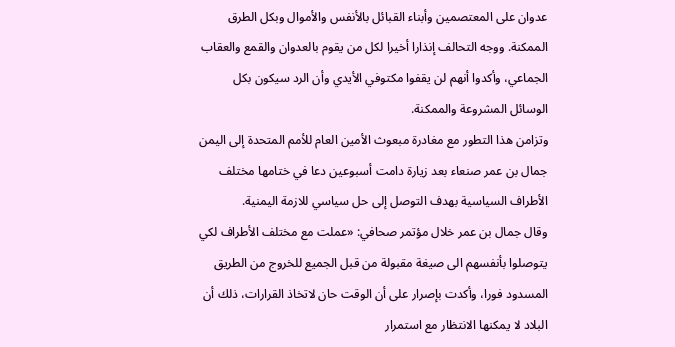عدوان على المعتصمين وأبناء القبائل بالأنفس والأموال وبكل الطرق الممكنة. ووجه التحالف إنذارا أخيرا لكل من يقوم بالعدوان والقمع والعقاب الجماعي، وأكدوا أنهم لن يقفوا مكتوفي الأيدي وأن الرد سيكون بكل الوسائل المشروعة والممكنة.
وتزامن هذا التطور مع مغادرة مبعوث الأمين العام للأمم المتحدة إلى اليمن جمال بن عمر صنعاء بعد زيارة دامت أسبوعين دعا في ختامها مختلف الأطراف السياسية بهدف التوصل إلى حل سياسي للازمة اليمنية.
وقال جمال بن عمر خلال مؤتمر صحافي: «عملت مع مختلف الأطراف لكي يتوصلوا بأنفسهم الى صيغة مقبولة من قبل الجميع للخروج من الطريق المسدود فورا، وأكدت بإصرار على أن الوقت حان لاتخاذ القرارات، ذلك أن البلاد لا يمكنها الانتظار مع استمرار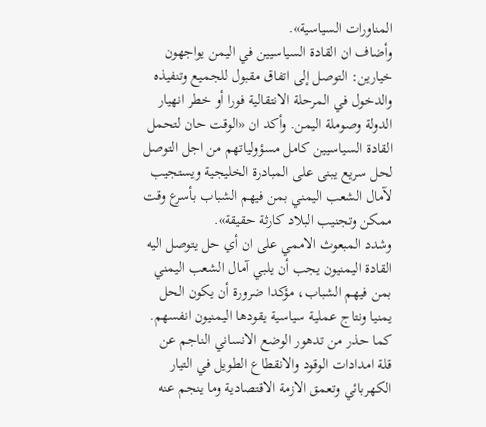المناورات السياسية».
وأضاف ان القادة السياسيين في اليمن يواجهون خيارين: التوصل إلى اتفاق مقبول للجميع وتنفيذه والدخول في المرحلة الانتقالية فورا أو خطر انهيار الدولة وصوملة اليمن. وأكد ان «الوقت حان لتحمل القادة السياسيين كامل مسؤولياتهم من اجل التوصل لحل سريع يبنى على المبادرة الخليجية ويستجيب لآمال الشعب اليمني بمن فيهم الشباب بأسرع وقت ممكن وتجنيب البلاد كارثة حقيقة».
وشدد المبعوث الاممي على ان أي حل يتوصل اليه القادة اليمنيون يجب أن يلبي آمال الشعب اليمني بمن فيهم الشباب، مؤكدا ضرورة أن يكون الحل يمنيا ونتاج عملية سياسية يقودها اليمنيون انفسهم. كما حذر من تدهور الوضع الانساني الناجم عن قلة امدادات الوقود والانقطاع الطويل في التيار الكهربائي وتعمق الازمة الاقتصادية وما ينجم عنه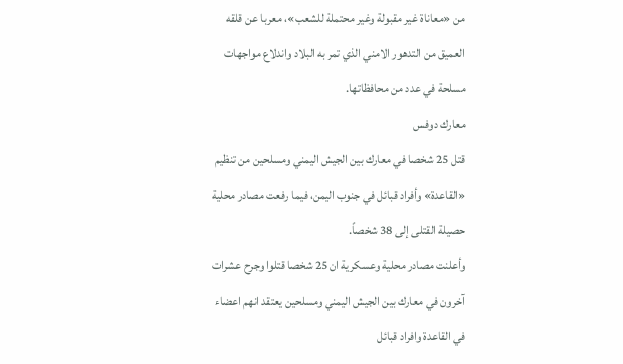من «معاناة غير مقبولة وغير محتملة للشعب»، معربا عن قلقه العميق من التدهور الامني الذي تمر به البلاد واندلاع مواجهات مسلحة في عدد من محافظاتها.
معارك دوفس
قتل 25 شخصا في معارك بين الجيش اليمني ومسلحين من تنظيم «القاعدة» وأفراد قبائل في جنوب اليمن، فيما رفعت مصادر محلية حصيلة القتلى إلى 38 شخصاً.
وأعلنت مصادر محلية وعسكرية ان 25 شخصا قتلوا وجرح عشرات آخرون في معارك بين الجيش اليمني ومسلحين يعتقد انهم اعضاء في القاعدة وافراد قبائل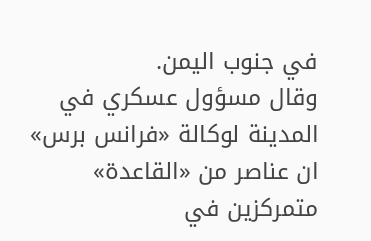في جنوب اليمن.
وقال مسؤول عسكري في المدينة لوكالة «فرانس برس» ان عناصر من «القاعدة» متمركزين في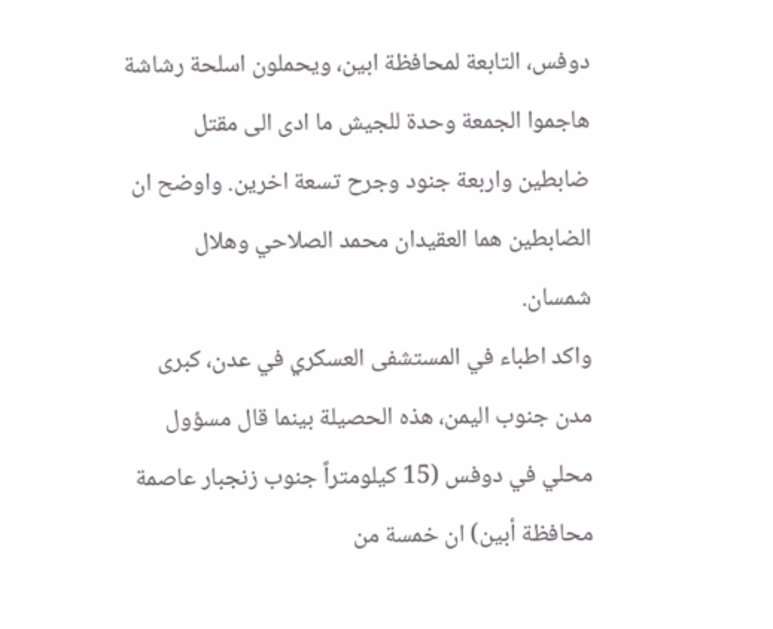دوفس، التابعة لمحافظة ابين، ويحملون اسلحة رشاشة هاجموا الجمعة وحدة للجيش ما ادى الى مقتل ضابطين واربعة جنود وجرح تسعة اخرين. واوضح ان الضابطين هما العقيدان محمد الصلاحي وهلال شمسان.
واكد اطباء في المستشفى العسكري في عدن، كبرى مدن جنوب اليمن، هذه الحصيلة بينما قال مسؤول محلي في دوفس (15 كيلومتراً جنوب زنجبار عاصمة محافظة أبين) ان خمسة من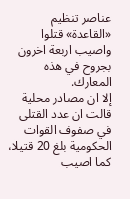عناصر تنظيم «القاعدة» قتلوا واصيب اربعة اخرون بجروح في هذه المعارك.
إلا ان مصادر محلية قالت ان عدد القتلى في صفوف القوات الحكومية بلغ 20 قتيلا، كما اصيب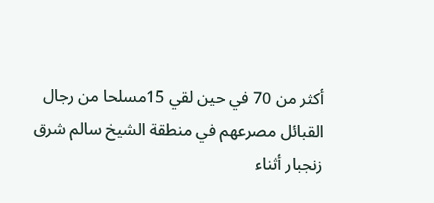أكثر من 70 في حين لقي 15مسلحا من رجال القبائل مصرعهم في منطقة الشيخ سالم شرق زنجبار أثناء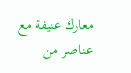معارك عنيفة مع عناصر من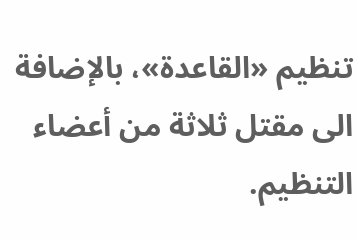تنظيم «القاعدة»، بالإضافة الى مقتل ثلاثة من أعضاء التنظيم.